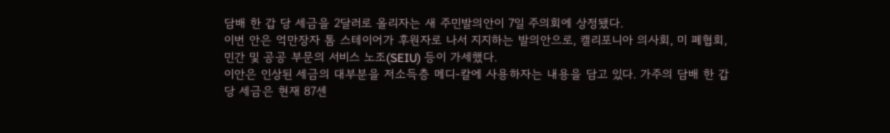담배 한 갑 당 세금을 2달러로 올리자는 새 주민발의안이 7일 주의회에 상정됐다.
이번 안은 억만장자 톰 스테이어가 후원자로 나서 지지하는 발의안으로, 캘리포니아 의사회, 미 폐협회, 민간 및 공공 부문의 서비스 노조(SEIU) 등이 가세했다.
이안은 인상된 세금의 대부분을 저소득층 메디-칼에 사용하자는 내용을 담고 있다. 가주의 담배 한 갑 당 세금은 현재 87센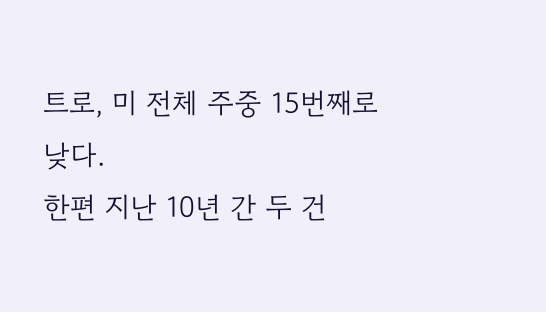트로, 미 전체 주중 15번째로 낮다.
한편 지난 10년 간 두 건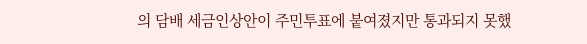의 담배 세금인상안이 주민투표에 붙여졌지만 통과되지 못했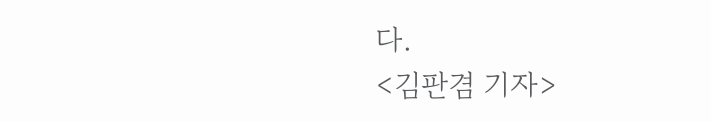다.
<김판겸 기자>